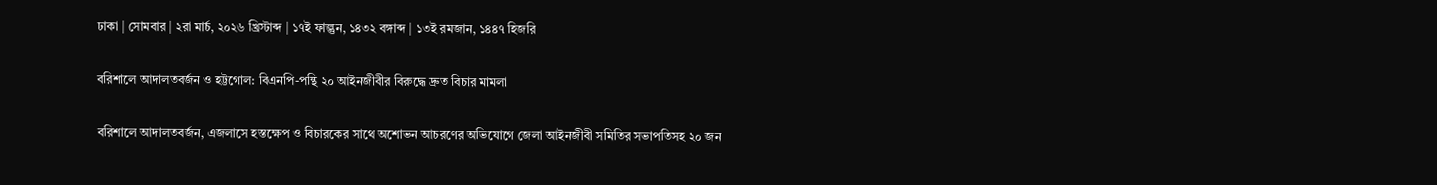ঢাকা | সোমবার | ২রা মার্চ, ২০২৬ খ্রিস্টাব্দ | ১৭ই ফাল্গুন, ১৪৩২ বঙ্গাব্দ | ১৩ই রমজান, ১৪৪৭ হিজরি

বরিশালে আদালতবর্জন ও হট্টগোল: বিএনপি-পন্থি ২০ আইনজীবীর বিরুদ্ধে দ্রুত বিচার মামলা

বরিশালে আদালতবর্জন, এজলাসে হস্তক্ষেপ ও বিচারকের সাথে অশোভন আচরণের অভিযোগে জেলা আইনজীবী সমিতির সভাপতিসহ ২০ জন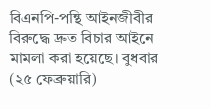বিএনপি-পন্থি আইনজীবীর বিরুদ্ধে দ্রুত বিচার আইনে মামলা করা হয়েছে। বুধবার (২৫ ফেব্রুয়ারি)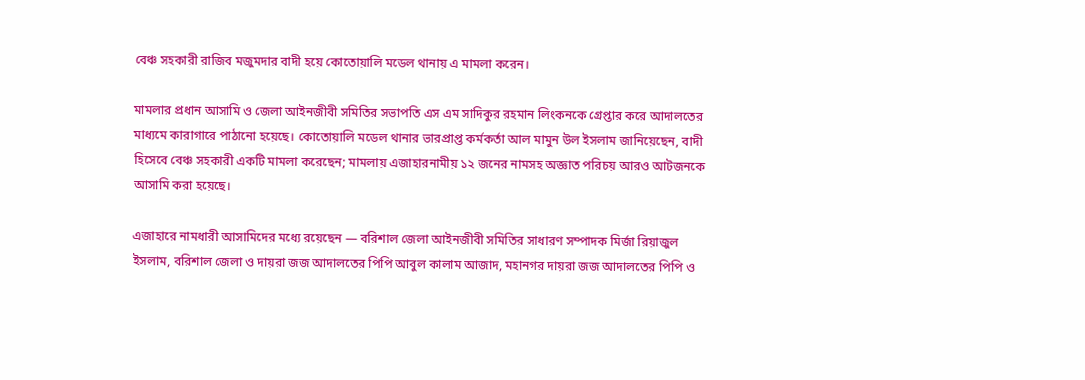বেঞ্চ সহকারী রাজিব মজুমদার বাদী হয়ে কোতোয়ালি মডেল থানায় এ মামলা করেন।

মামলার প্রধান আসামি ও জেলা আইনজীবী সমিতির সভাপতি এস এম সাদিকুর রহমান লিংকনকে গ্রেপ্তার করে আদালতের মাধ্যমে কারাগারে পাঠানো হয়েছে। কোতোয়ালি মডেল থানার ভারপ্রাপ্ত কর্মকর্তা আল মামুন উল ইসলাম জানিয়েছেন, বাদী হিসেবে বেঞ্চ সহকারী একটি মামলা করেছেন; মামলায় এজাহারনামীয় ১২ জনের নামসহ অজ্ঞাত পরিচয় আরও আটজনকে আসামি করা হয়েছে।

এজাহারে নামধারী আসামিদের মধ্যে রয়েছেন — বরিশাল জেলা আইনজীবী সমিতির সাধারণ সম্পাদক মির্জা রিয়াজুল ইসলাম, বরিশাল জেলা ও দায়রা জজ আদালতের পিপি আবুল কালাম আজাদ, মহানগর দায়রা জজ আদালতের পিপি ও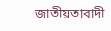জাতীয়তাবাদী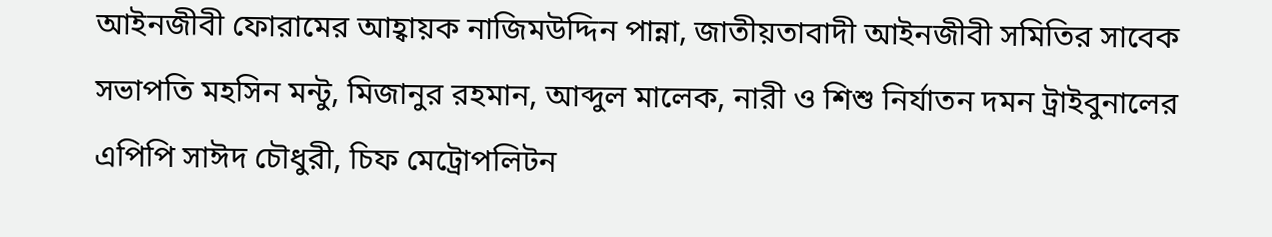আইনজীবী ফোরামের আহ্বায়ক নাজিমউদ্দিন পান্না, জাতীয়তাবাদী আইনজীবী সমিতির সাবেক সভাপতি মহসিন মন্টু, মিজানুর রহমান, আব্দুল মালেক, নারী ও শিশু নির্যাতন দমন ট্রাইবুনালের এপিপি সাঈদ চৌধুরী, চিফ মেট্রোপলিটন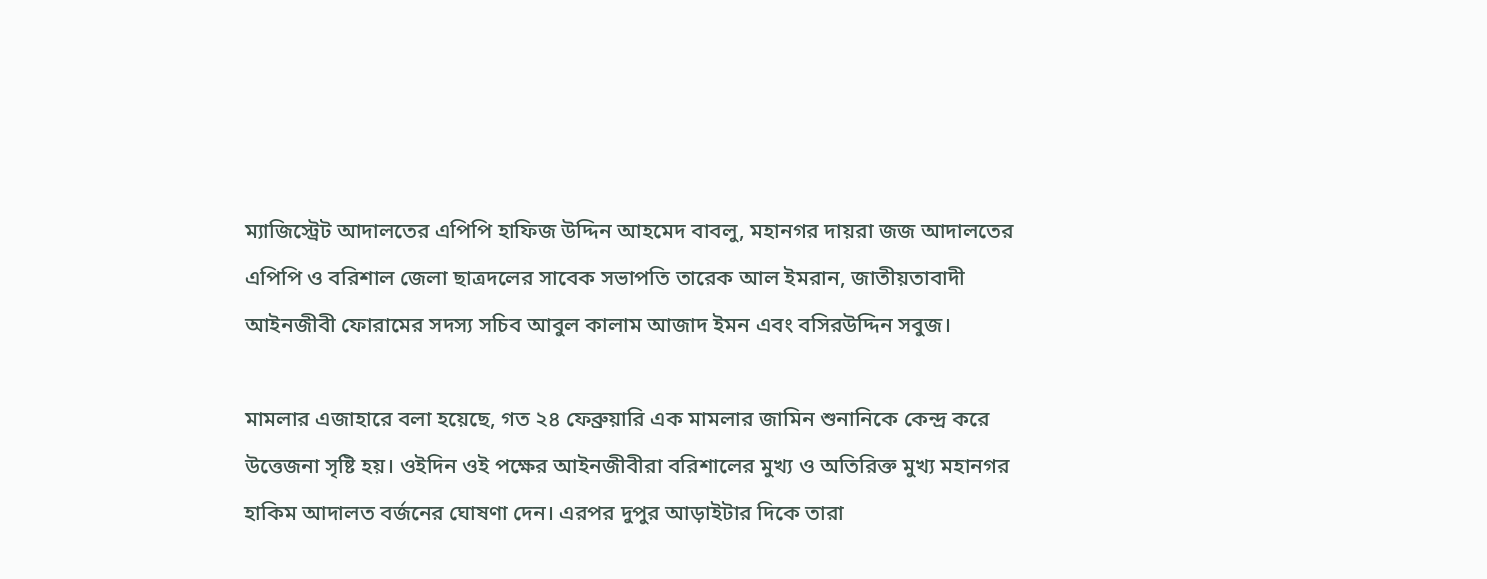ম্যাজিস্ট্রেট আদালতের এপিপি হাফিজ উদ্দিন আহমেদ বাবলু, মহানগর দায়রা জজ আদালতের এপিপি ও বরিশাল জেলা ছাত্রদলের সাবেক সভাপতি তারেক আল ইমরান, জাতীয়তাবাদী আইনজীবী ফোরামের সদস্য সচিব আবুল কালাম আজাদ ইমন এবং বসিরউদ্দিন সবুজ।

মামলার এজাহারে বলা হয়েছে, গত ২৪ ফেব্রুয়ারি এক মামলার জামিন শুনানিকে কেন্দ্র করে উত্তেজনা সৃষ্টি হয়। ওইদিন ওই পক্ষের আইনজীবীরা বরিশালের মুখ্য ও অতিরিক্ত মুখ্য মহানগর হাকিম আদালত বর্জনের ঘোষণা দেন। এরপর দুপুর আড়াইটার দিকে তারা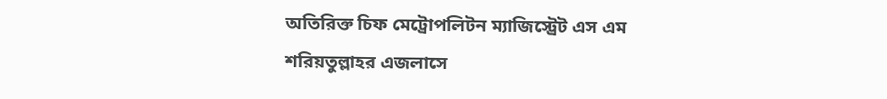অতিরিক্ত চিফ মেট্রোপলিটন ম্যাজিস্ট্রেট এস এম শরিয়তুল্লাহর এজলাসে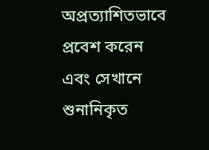অপ্রত্যাশিতভাবে প্রবেশ করেন এবং সেখানে শুনানিকৃত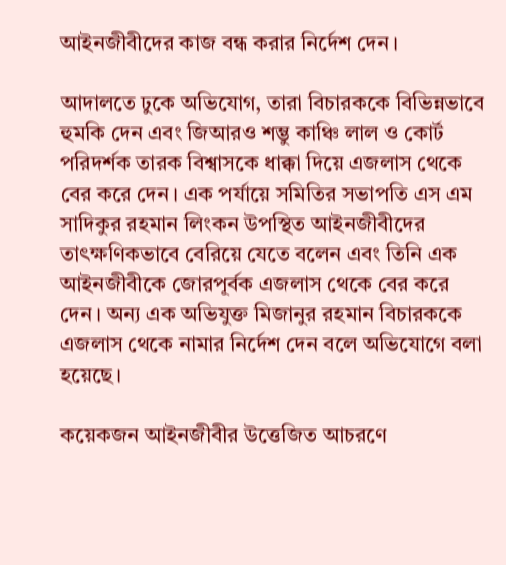আইনজীবীদের কাজ বন্ধ করার নির্দেশ দেন।

আদালতে ঢুকে অভিযোগ, তারা বিচারককে বিভিন্নভাবে হুমকি দেন এবং জিআরও শম্ভু কাঞ্চি লাল ও কোর্ট পরিদর্শক তারক বিশ্বাসকে ধাক্কা দিয়ে এজলাস থেকে বের করে দেন। এক পর্যায়ে সমিতির সভাপতি এস এম সাদিকুর রহমান লিংকন উপস্থিত আইনজীবীদের তাৎক্ষণিকভাবে বেরিয়ে যেতে বলেন এবং তিনি এক আইনজীবীকে জোরপূর্বক এজলাস থেকে বের করে দেন। অন্য এক অভিযুক্ত মিজানুর রহমান বিচারককে এজলাস থেকে নামার নির্দেশ দেন বলে অভিযোগে বলা হয়েছে।

কয়েকজন আইনজীবীর উত্তেজিত আচরণে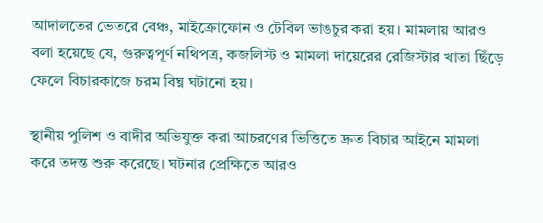আদালতের ভেতরে বেঞ্চ, মাইক্রোফোন ও টেবিল ভাঙচুর করা হয়। মামলায় আরও বলা হয়েছে যে, গুরুত্বপূর্ণ নথিপত্র, কজলিস্ট ও মামলা দায়েরের রেজিস্টার খাতা ছিঁড়ে ফেলে বিচারকাজে চরম বিঘ্ন ঘটানো হয়।

স্থানীয় পুলিশ ও বাদীর অভিযুক্ত করা আচরণের ভিত্তিতে দ্রুত বিচার আইনে মামলা করে তদন্ত শুরু করেছে। ঘটনার প্রেক্ষিতে আরও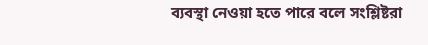ব্যবস্থা নেওয়া হতে পারে বলে সংশ্লিষ্টরা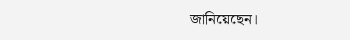জানিয়েছেন।